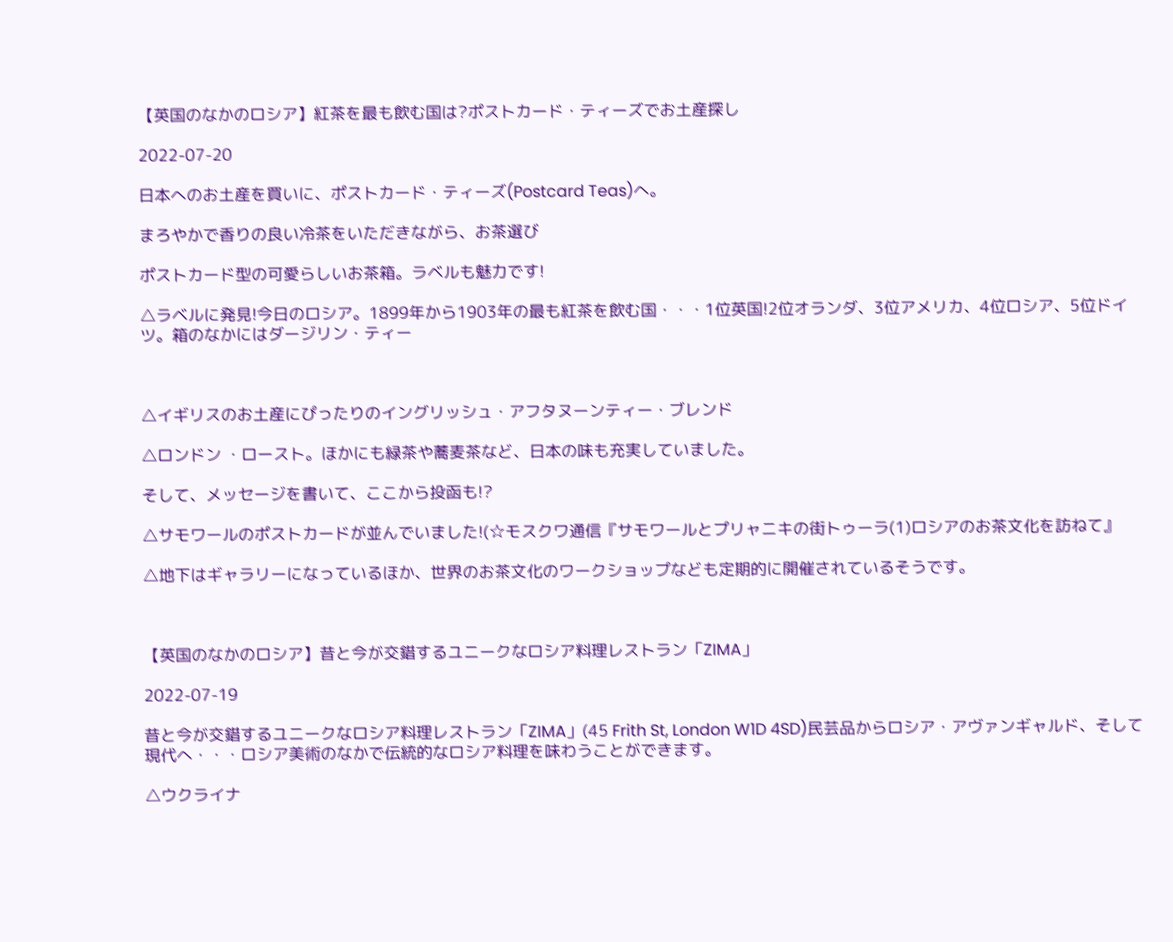【英国のなかのロシア】紅茶を最も飲む国は?ポストカード・ティーズでお土産探し

2022-07-20

日本へのお土産を買いに、ポストカード・ティーズ(Postcard Teas)へ。

まろやかで香りの良い冷茶をいただきながら、お茶選び

ポストカード型の可愛らしいお茶箱。ラベルも魅力です!

△ラベルに発見!今日のロシア。1899年から1903年の最も紅茶を飲む国・・・1位英国!2位オランダ、3位アメリカ、4位ロシア、5位ドイツ。箱のなかにはダージリン・ティー



△イギリスのお土産にぴったりのイングリッシュ・アフタヌーンティー・ブレンド

△ロンドン ・ロースト。ほかにも緑茶や蕎麦茶など、日本の味も充実していました。

そして、メッセージを書いて、ここから投函も!?

△サモワールのポストカードが並んでいました!(☆モスクワ通信『サモワールとプリャニキの街トゥーラ(1)ロシアのお茶文化を訪ねて』

△地下はギャラリーになっているほか、世界のお茶文化のワークショップなども定期的に開催されているそうです。



【英国のなかのロシア】昔と今が交錯するユニークなロシア料理レストラン「ZIMA」

2022-07-19

昔と今が交錯するユニークなロシア料理レストラン「ZIMA」(45 Frith St, London W1D 4SD)民芸品からロシア・アヴァンギャルド、そして現代へ・・・ロシア美術のなかで伝統的なロシア料理を味わうことができます。

△ウクライナ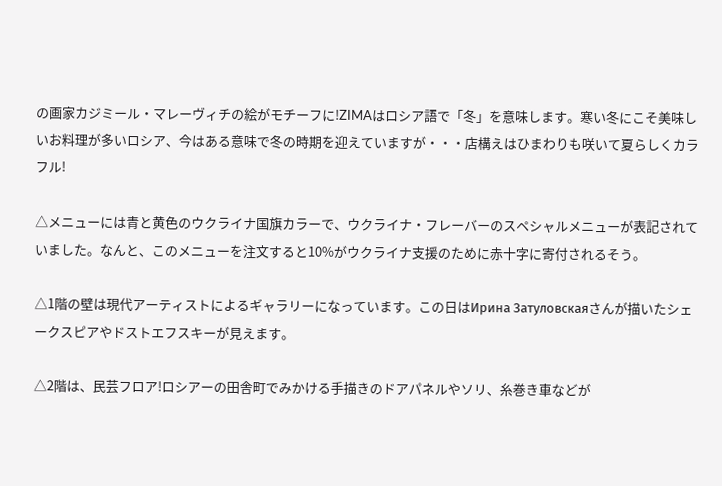の画家カジミール・マレーヴィチの絵がモチーフに!ZIMAはロシア語で「冬」を意味します。寒い冬にこそ美味しいお料理が多いロシア、今はある意味で冬の時期を迎えていますが・・・店構えはひまわりも咲いて夏らしくカラフル!

△メニューには青と黄色のウクライナ国旗カラーで、ウクライナ・フレーバーのスペシャルメニューが表記されていました。なんと、このメニューを注文すると10%がウクライナ支援のために赤十字に寄付されるそう。

△1階の壁は現代アーティストによるギャラリーになっています。この日はИрина Затуловскаяさんが描いたシェークスピアやドストエフスキーが見えます。

△2階は、民芸フロア!ロシアーの田舎町でみかける手描きのドアパネルやソリ、糸巻き車などが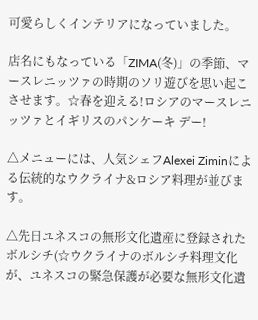可愛らしくインテリアになっていました。

店名にもなっている「ZIMA(冬)」の季節、マースレニッツァの時期のソリ遊びを思い起こさせます。☆春を迎える!ロシアのマースレニッツァとイギリスのパンケーキ デー!

△メニューには、人気シェフAlexei Ziminによる伝統的なウクライナ&ロシア料理が並びます。

△先日ユネスコの無形文化遺産に登録されたボルシチ(☆ウクライナのボルシチ料理文化が、ユネスコの緊急保護が必要な無形文化遺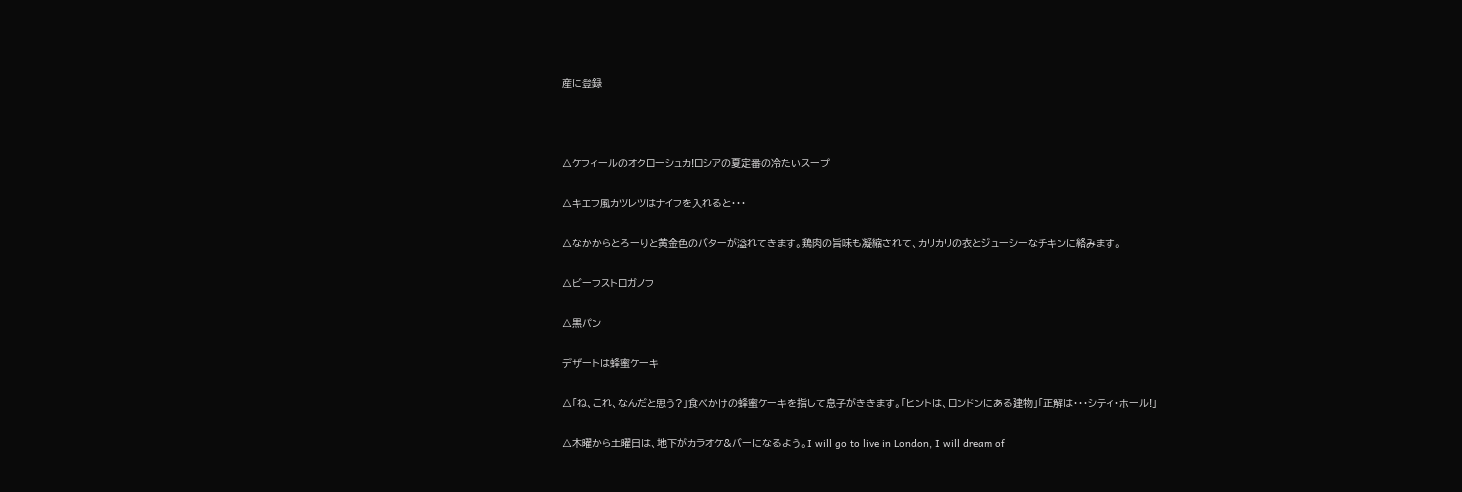産に登録



△ケフィールのオクローシュカ!ロシアの夏定番の冷たいスープ

△キエフ風カツレツはナイフを入れると・・・

△なかからとろーりと黄金色のバターが溢れてきます。鶏肉の旨味も凝縮されて、カリカリの衣とジューシーなチキンに絡みます。

△ビーフストロガノフ

△黒パン

デザートは蜂蜜ケーキ

△「ね、これ、なんだと思う?」食べかけの蜂蜜ケーキを指して息子がききます。「ヒントは、ロンドンにある建物」「正解は・・・シティ・ホール!」

△木曜から土曜日は、地下がカラオケ&バーになるよう。I will go to live in London, I will dream of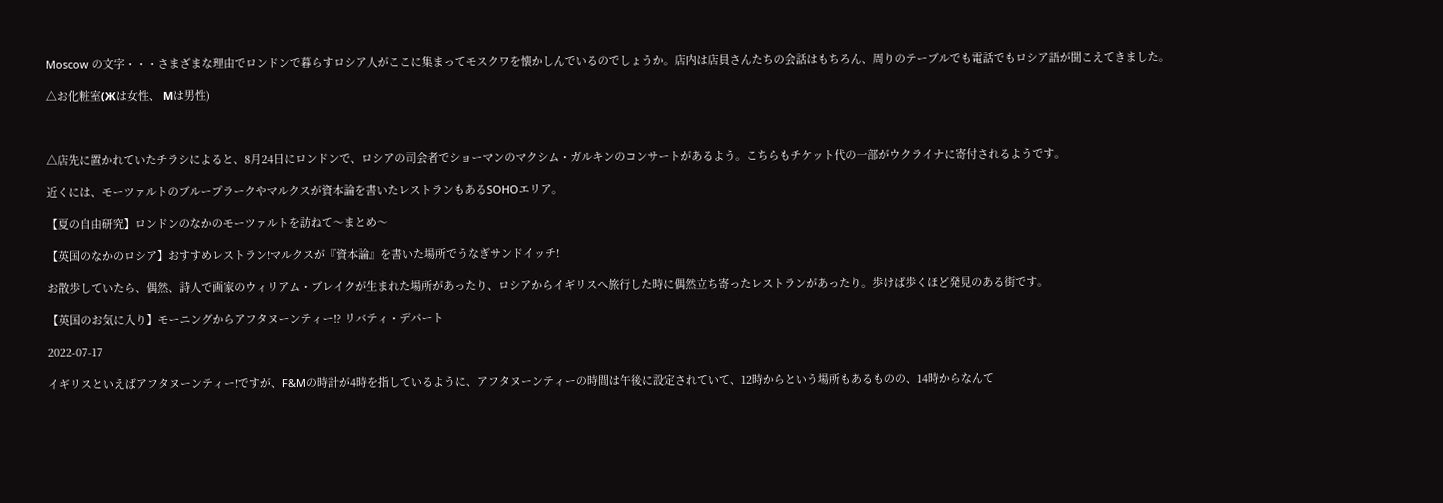Moscow の文字・・・さまざまな理由でロンドンで暮らすロシア人がここに集まってモスクワを懐かしんでいるのでしょうか。店内は店員さんたちの会話はもちろん、周りのテーブルでも電話でもロシア語が聞こえてきました。

△お化粧室(Жは女性、 Мは男性)



△店先に置かれていたチラシによると、8月24日にロンドンで、ロシアの司会者でショーマンのマクシム・ガルキンのコンサートがあるよう。こちらもチケット代の一部がウクライナに寄付されるようです。

近くには、モーツァルトのブループラークやマルクスが資本論を書いたレストランもあるSOHOエリア。

【夏の自由研究】ロンドンのなかのモーツァルトを訪ねて〜まとめ〜

【英国のなかのロシア】おすすめレストラン!マルクスが『資本論』を書いた場所でうなぎサンドイッチ!

お散歩していたら、偶然、詩人で画家のウィリアム・ブレイクが生まれた場所があったり、ロシアからイギリスへ旅行した時に偶然立ち寄ったレストランがあったり。歩けば歩くほど発見のある街です。

【英国のお気に入り】モーニングからアフタヌーンティー⁉ リバティ・デパート

2022-07-17

イギリスといえばアフタヌーンティー!ですが、F&Mの時計が4時を指しているように、アフタヌーンティーの時間は午後に設定されていて、12時からという場所もあるものの、14時からなんて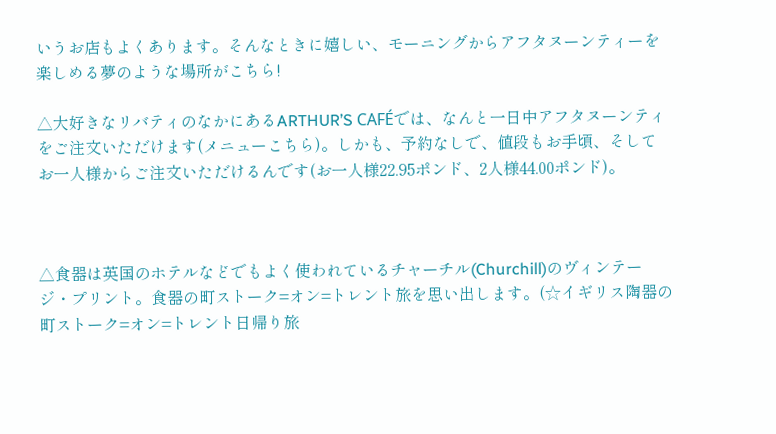いうお店もよくあります。そんなときに嬉しい、モーニングからアフタヌーンティーを楽しめる夢のような場所がこちら!

△大好きなリバティのなかにあるARTHUR’S CAFÉでは、なんと一日中アフタヌーンティをご注文いただけます(メニューこちら)。しかも、予約なしで、値段もお手頃、そしてお一人様からご注文いただけるんです(お一人様22.95ポンド、2人様44.00ポンド)。



△食器は英国のホテルなどでもよく使われているチャーチル(Churchill)のヴィンテージ・プリント。食器の町ストーク=オン=トレント旅を思い出します。(☆イギリス陶器の町ストーク=オン=トレント日帰り旅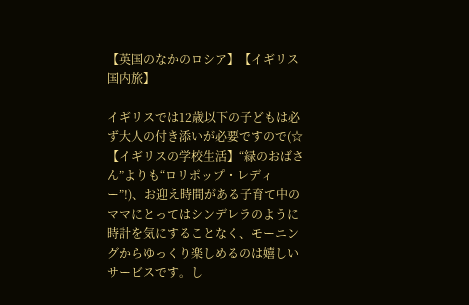【英国のなかのロシア】【イギリス国内旅】

イギリスでは12歳以下の子どもは必ず大人の付き添いが必要ですので(☆【イギリスの学校生活】“緑のおばさん”よりも“ロリポップ・レディー”!)、お迎え時間がある子育て中のママにとってはシンデレラのように時計を気にすることなく、モーニングからゆっくり楽しめるのは嬉しいサービスです。し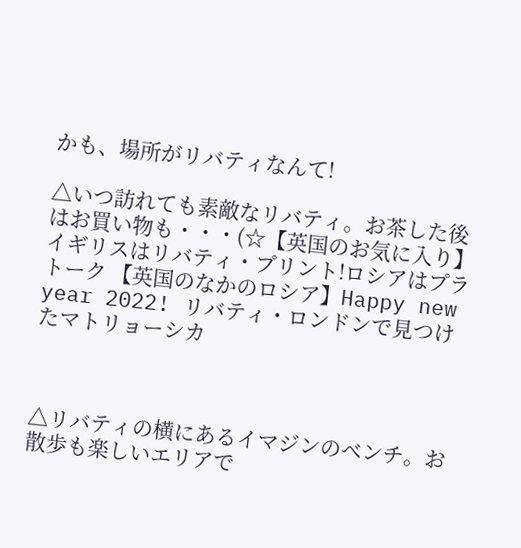かも、場所がリバティなんて!

△いつ訪れても素敵なリバティ。お茶した後はお買い物も・・・(☆【英国のお気に入り】イギリスはリバティ・プリント!ロシアはプラトーク 【英国のなかのロシア】Happy new year 2022! リバティ・ロンドンで見つけたマトリョーシカ



△リバティの横にあるイマジンのベンチ。お散歩も楽しいエリアで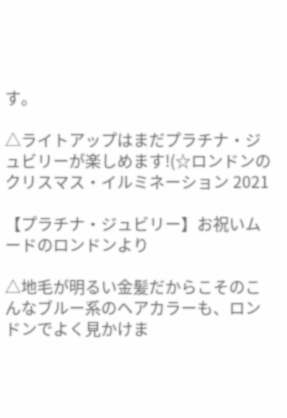す。

△ライトアップはまだプラチナ・ジュビリーが楽しめます!(☆ロンドンのクリスマス・イルミネーション 2021

【プラチナ・ジュビリー】お祝いムードのロンドンより

△地毛が明るい金髪だからこそのこんなブルー系のヘアカラーも、ロンドンでよく見かけま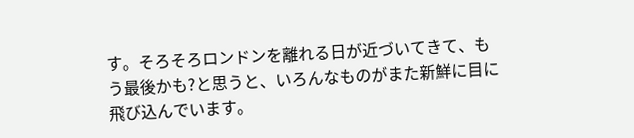す。そろそろロンドンを離れる日が近づいてきて、もう最後かも?と思うと、いろんなものがまた新鮮に目に飛び込んでいます。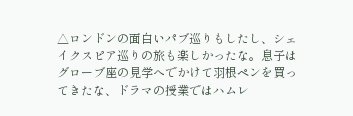△ロンドンの面白いパブ巡りもしたし、シェイクスピア巡りの旅も楽しかったな。息子はグローブ座の見学へでかけて羽根ペンを買ってきたな、ドラマの授業ではハムレ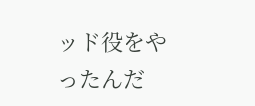ッド役をやったんだ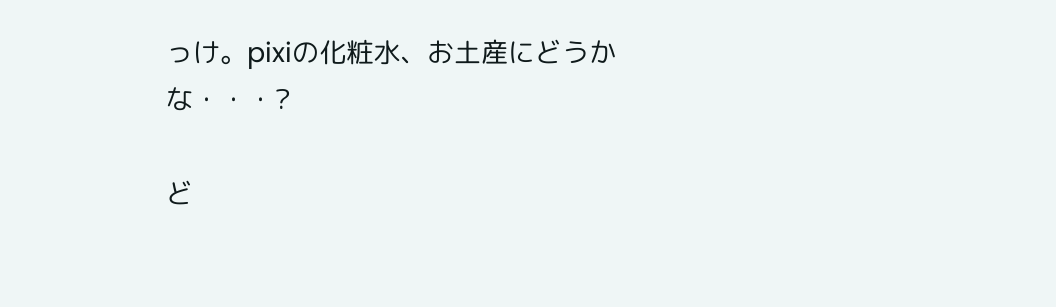っけ。pixiの化粧水、お土産にどうかな・・・?

ど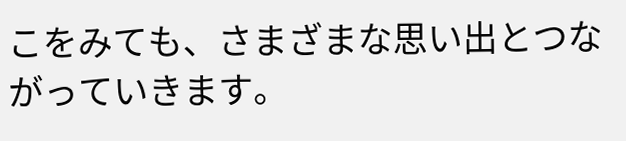こをみても、さまざまな思い出とつながっていきます。